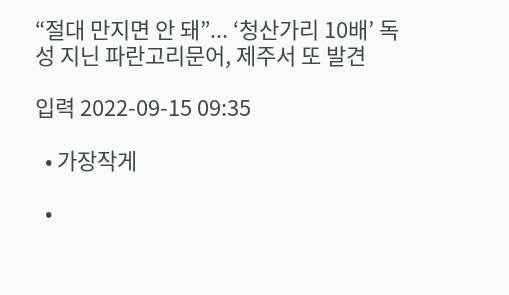“절대 만지면 안 돼”... ‘청산가리 10배’ 독성 지닌 파란고리문어, 제주서 또 발견

입력 2022-09-15 09:35

  • 가장작게

  •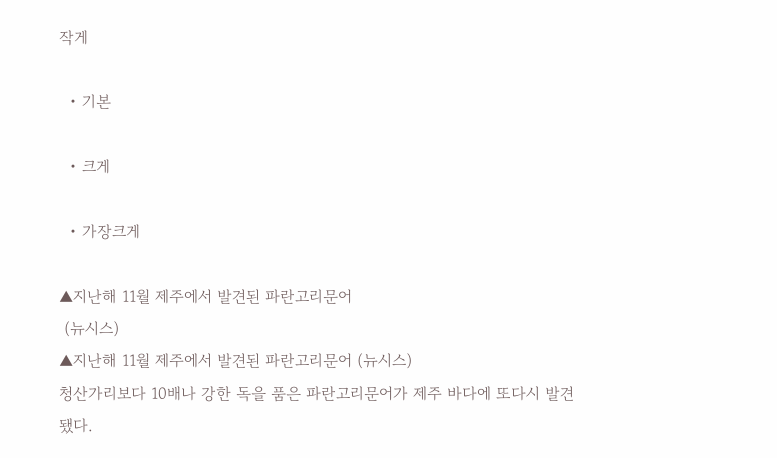작게

  • 기본

  • 크게

  • 가장크게

▲지난해 11월 제주에서 발견된 파란고리문어
 (뉴시스)
▲지난해 11월 제주에서 발견된 파란고리문어 (뉴시스)
청산가리보다 10배나 강한 독을 품은 파란고리문어가 제주 바다에 또다시 발견됐다.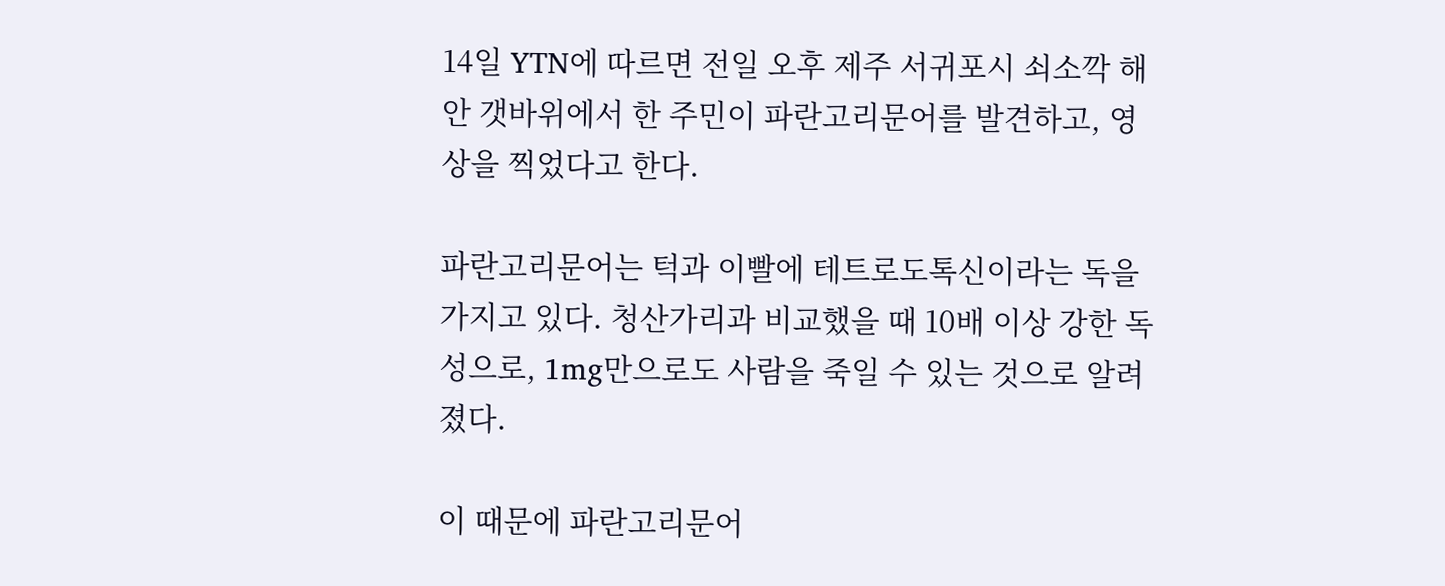14일 YTN에 따르면 전일 오후 제주 서귀포시 쇠소깍 해안 갯바위에서 한 주민이 파란고리문어를 발견하고, 영상을 찍었다고 한다.

파란고리문어는 턱과 이빨에 테트로도톡신이라는 독을 가지고 있다. 청산가리과 비교했을 때 10배 이상 강한 독성으로, 1mg만으로도 사람을 죽일 수 있는 것으로 알려졌다.

이 때문에 파란고리문어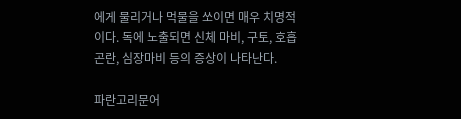에게 물리거나 먹물을 쏘이면 매우 치명적이다. 독에 노출되면 신체 마비, 구토, 호흡곤란, 심장마비 등의 증상이 나타난다.

파란고리문어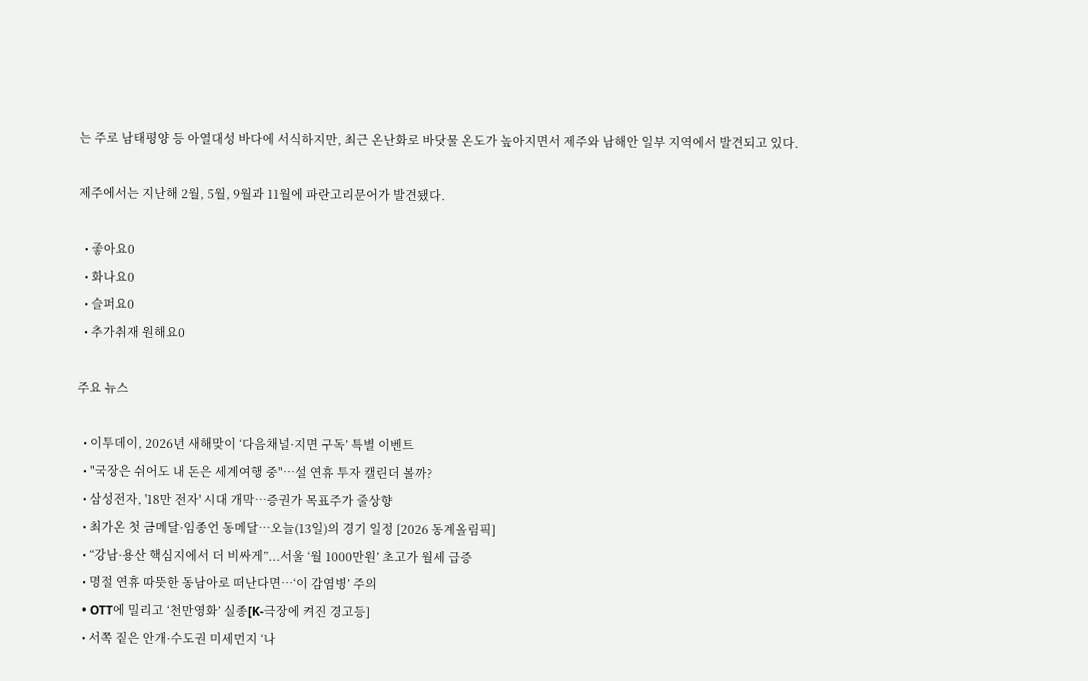는 주로 남태평양 등 아열대성 바다에 서식하지만, 최근 온난화로 바닷물 온도가 높아지면서 제주와 남해안 일부 지역에서 발견되고 있다.

제주에서는 지난해 2월, 5월, 9월과 11월에 파란고리문어가 발견됐다.

  • 좋아요0
  • 화나요0
  • 슬퍼요0
  • 추가취재 원해요0

주요 뉴스

  • 이투데이, 2026년 새해맞이 ‘다음채널·지면 구독’ 특별 이벤트
  • "국장은 쉬어도 내 돈은 세계여행 중"⋯설 연휴 투자 캘린더 볼까?
  • 삼성전자, '18만 전자' 시대 개막⋯증권가 목표주가 줄상향
  • 최가온 첫 금메달·임종언 동메달…오늘(13일)의 경기 일정 [2026 동계올림픽]
  • “강남·용산 핵심지에서 더 비싸게”...서울 ‘월 1000만원’ 초고가 월세 급증
  • 명절 연휴 따뜻한 동남아로 떠난다면…‘이 감염병’ 주의
  • OTT에 밀리고 ‘천만영화’ 실종[K-극장에 켜진 경고등]
  • 서쪽 짙은 안개·수도권 미세먼지 ‘나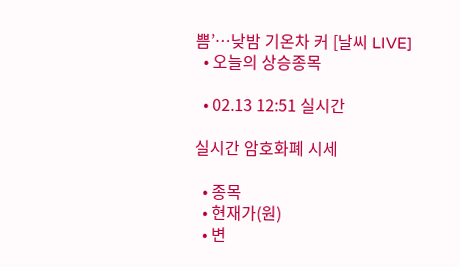쁨’…낮밤 기온차 커 [날씨 LIVE]
  • 오늘의 상승종목

  • 02.13 12:51 실시간

실시간 암호화폐 시세

  • 종목
  • 현재가(원)
  • 변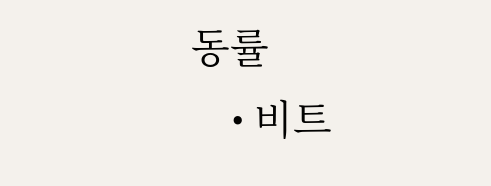동률
    • 비트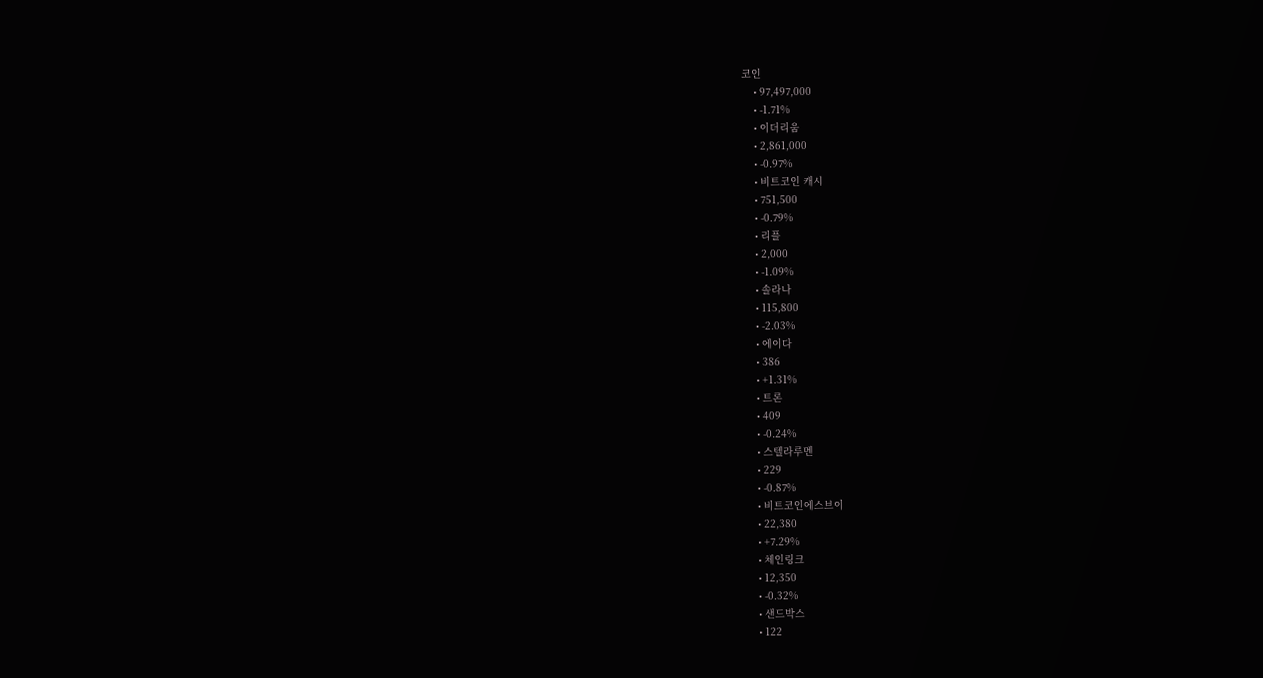코인
    • 97,497,000
    • -1.71%
    • 이더리움
    • 2,861,000
    • -0.97%
    • 비트코인 캐시
    • 751,500
    • -0.79%
    • 리플
    • 2,000
    • -1.09%
    • 솔라나
    • 115,800
    • -2.03%
    • 에이다
    • 386
    • +1.31%
    • 트론
    • 409
    • -0.24%
    • 스텔라루멘
    • 229
    • -0.87%
    • 비트코인에스브이
    • 22,380
    • +7.29%
    • 체인링크
    • 12,350
    • -0.32%
    • 샌드박스
    • 122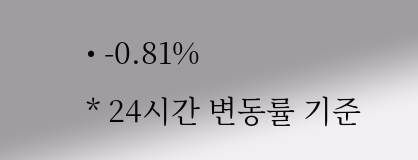• -0.81%
* 24시간 변동률 기준